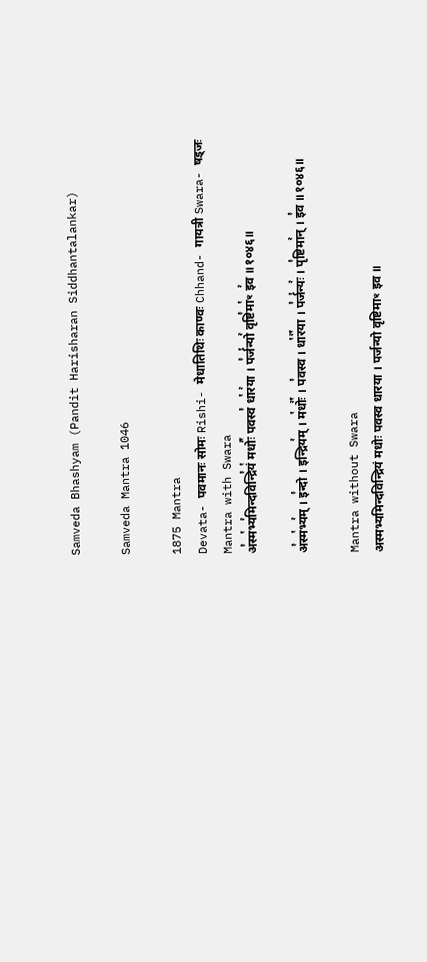Samveda Bhashyam (Pandit Harisharan Siddhantalankar)

Samveda Mantra 1046

1875 Mantra
Devata- पवमानः सोमः Rishi- मेधातिथिः काण्वः Chhand- गायत्री Swara- षड्जः
Mantra with Swara
अ꣣स्म꣡भ्य꣢मिन्दविन्द्रि꣣यं꣡ मधोः꣢꣯ पवस्व꣣ धा꣡र꣢या । प꣣र्ज꣡न्यो꣢ वृष्टि꣣मा꣡ꣳ इ꣢व ॥१०४६॥

अ꣣स्म꣡भ्य꣢म् । इ꣣न्दो । इन्द्रिय꣢म् । म꣡धोः꣢꣯ । प꣣वस्व । धा꣡र꣢꣯या । प꣣र्ज꣡न्यः꣢ । पृ꣣ष्टिमा꣢न् । इ꣣व ॥१०४६॥

Mantra without Swara
अस्मभ्यमिन्दविन्द्रियं मधोः पवस्व धारया । पर्जन्यो वृष्टिमाꣳ इव ॥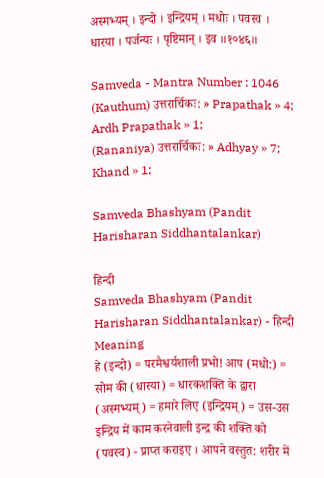अस्मभ्यम् । इन्दो । इन्द्रियम् । मधोः । पवस्व । धारया । पर्जन्यः । पृष्टिमान् । इव ॥१०४६॥

Samveda - Mantra Number : 1046
(Kauthum) उत्तरार्चिकः: » Prapathak » 4; Ardh Prapathak » 1;
(Rananiya) उत्तरार्चिकः: » Adhyay » 7; Khand » 1;

Samveda Bhashyam (Pandit Harisharan Siddhantalankar)

हिन्दी
Samveda Bhashyam (Pandit Harisharan Siddhantalankar) - हिन्दी
Meaning
हे (इन्दो) = परमैश्वर्यशाली प्रभो! आप (मधो:) = सोम की (धारया) = धारकशक्ति के द्वारा (अस्मभ्यम्) = हमारे लिए (इन्द्रियम्) = उस-उस इन्द्रिय में काम करनेवाली इन्द्र की शक्ति को (पवस्व) - प्राप्त कराइए । आपने वस्तुत: शरीर में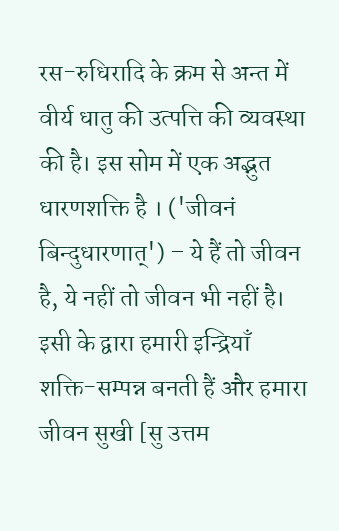रस-रुधिरादि के क्रम से अन्त में वीर्य धातु की उत्पत्ति की व्यवस्था की है। इस सोम में एक अद्भुत धारणशक्ति है । ('जीवनं बिन्दुधारणात्') – ये हैं तो जीवन है, ये नहीं तो जीवन भी नहीं है। इसी के द्वारा हमारी इन्द्रियाँ शक्ति-सम्पन्न बनती हैं और हमारा जीवन सुखी [सु उत्तम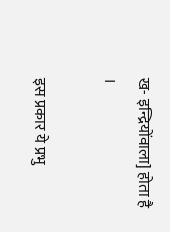ख- इन्द्रियोंवाला] होता है ।

इस प्रकार ये प्रभु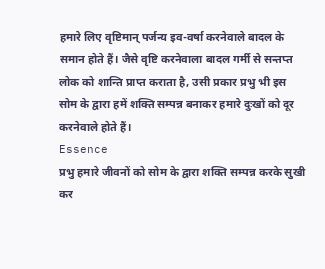हमारे लिए वृष्टिमान् पर्जन्य इव-वर्षा करनेवाले बादल के समान होते हैं। जैसे वृष्टि करनेवाला बादल गर्मी से सन्तप्त लोक को शान्ति प्राप्त कराता है, उसी प्रकार प्रभु भी इस सोम के द्वारा हमें शक्ति सम्पन्न बनाकर हमारे दुःखों को दूर करनेवाले होते हैं।
Essence
प्रभु हमारे जीवनों को सोम के द्वारा शक्ति सम्पन्न करके सुखी कर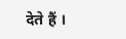देते हैं ।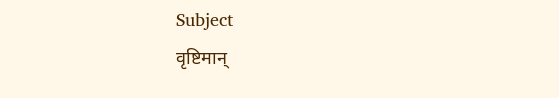Subject
वृष्टिमान्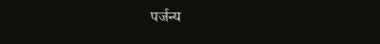पर्जन्य